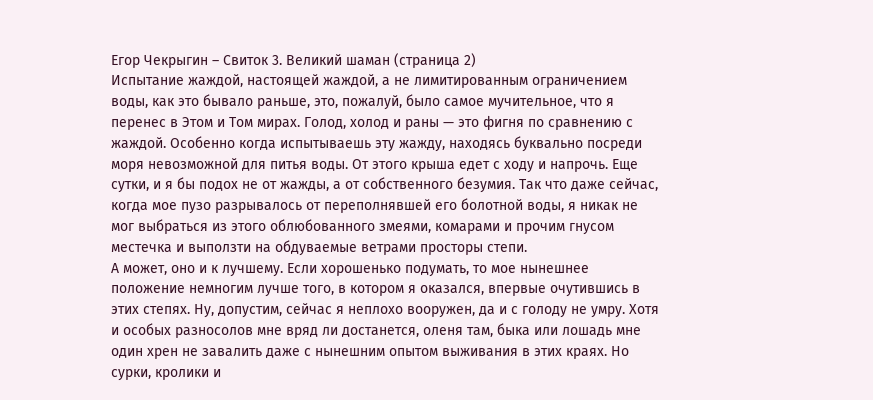Егор Чекрыгин – Свиток 3. Великий шаман (страница 2)
Испытание жаждой, настоящей жаждой, а не лимитированным ограничением воды, как это бывало раньше, это, пожалуй, было самое мучительное, что я перенес в Этом и Том мирах. Голод, холод и раны — это фигня по сравнению с жаждой. Особенно когда испытываешь эту жажду, находясь буквально посреди моря невозможной для питья воды. От этого крыша едет с ходу и напрочь. Еще сутки, и я бы подох не от жажды, а от собственного безумия. Так что даже сейчас, когда мое пузо разрывалось от переполнявшей его болотной воды, я никак не мог выбраться из этого облюбованного змеями, комарами и прочим гнусом местечка и выползти на обдуваемые ветрами просторы степи.
А может, оно и к лучшему. Если хорошенько подумать, то мое нынешнее положение немногим лучше того, в котором я оказался, впервые очутившись в этих степях. Ну, допустим, сейчас я неплохо вооружен, да и с голоду не умру. Хотя и особых разносолов мне вряд ли достанется, оленя там, быка или лошадь мне один хрен не завалить даже с нынешним опытом выживания в этих краях. Но сурки, кролики и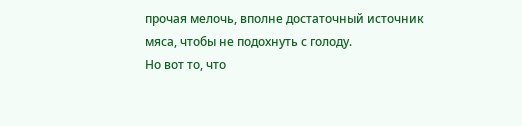прочая мелочь, вполне достаточный источник мяса, чтобы не подохнуть с голоду.
Но вот то, что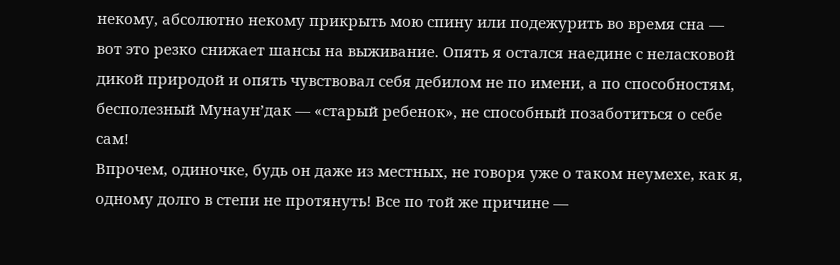некому, абсолютно некому прикрыть мою спину или подежурить во время сна — вот это резко снижает шансы на выживание. Опять я остался наедине с неласковой дикой природой и опять чувствовал себя дебилом не по имени, а по способностям, бесполезный Мунаун’дак — «старый ребенок», не способный позаботиться о себе сам!
Впрочем, одиночке, будь он даже из местных, не говоря уже о таком неумехе, как я, одному долго в степи не протянуть! Все по той же причине —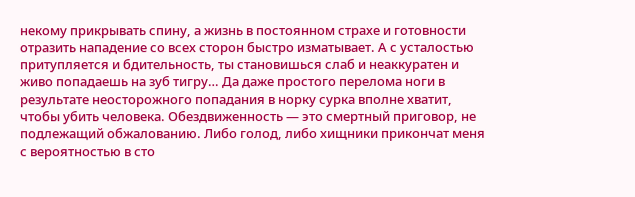некому прикрывать спину, а жизнь в постоянном страхе и готовности отразить нападение со всех сторон быстро изматывает. А с усталостью притупляется и бдительность, ты становишься слаб и неаккуратен и живо попадаешь на зуб тигру… Да даже простого перелома ноги в результате неосторожного попадания в норку сурка вполне хватит, чтобы убить человека. Обездвиженность — это смертный приговор, не подлежащий обжалованию. Либо голод, либо хищники прикончат меня с вероятностью в сто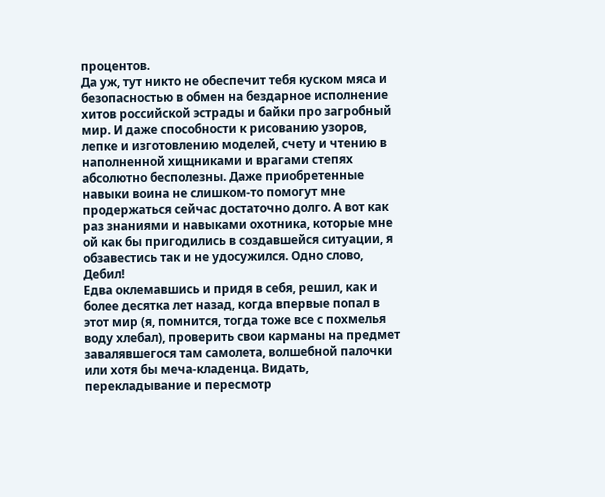процентов.
Да уж, тут никто не обеспечит тебя куском мяса и безопасностью в обмен на бездарное исполнение хитов российской эстрады и байки про загробный мир. И даже способности к рисованию узоров, лепке и изготовлению моделей, счету и чтению в наполненной хищниками и врагами степях абсолютно бесполезны. Даже приобретенные навыки воина не слишком-то помогут мне продержаться сейчас достаточно долго. А вот как раз знаниями и навыками охотника, которые мне ой как бы пригодились в создавшейся ситуации, я обзавестись так и не удосужился. Одно слово, Дебил!
Едва оклемавшись и придя в себя, решил, как и более десятка лет назад, когда впервые попал в этот мир (я, помнится, тогда тоже все с похмелья воду хлебал), проверить свои карманы на предмет завалявшегося там самолета, волшебной палочки или хотя бы меча-кладенца. Видать, перекладывание и пересмотр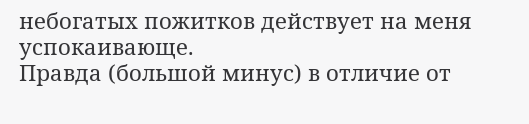небогатых пожитков действует на меня успокаивающе.
Правда (большой минус) в отличие от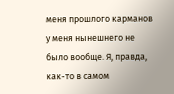меня прошлого карманов у меня нынешнего не было вообще. Я, правда, как-то в самом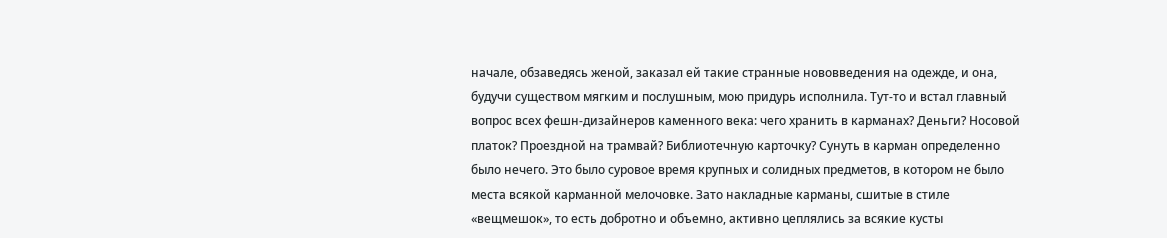начале, обзаведясь женой, заказал ей такие странные нововведения на одежде, и она, будучи существом мягким и послушным, мою придурь исполнила. Тут-то и встал главный вопрос всех фешн-дизайнеров каменного века: чего хранить в карманах? Деньги? Носовой платок? Проездной на трамвай? Библиотечную карточку? Сунуть в карман определенно было нечего. Это было суровое время крупных и солидных предметов, в котором не было места всякой карманной мелочовке. Зато накладные карманы, сшитые в стиле «вещмешок», то есть добротно и объемно, активно цеплялись за всякие кусты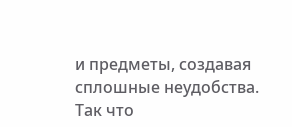и предметы, создавая сплошные неудобства. Так что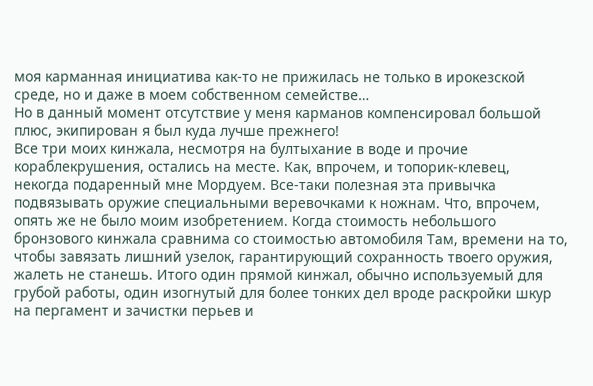моя карманная инициатива как-то не прижилась не только в ирокезской среде, но и даже в моем собственном семействе…
Но в данный момент отсутствие у меня карманов компенсировал большой плюс, экипирован я был куда лучше прежнего!
Все три моих кинжала, несмотря на бултыхание в воде и прочие кораблекрушения, остались на месте. Как, впрочем, и топорик-клевец, некогда подаренный мне Мордуем. Все-таки полезная эта привычка подвязывать оружие специальными веревочками к ножнам. Что, впрочем, опять же не было моим изобретением. Когда стоимость небольшого бронзового кинжала сравнима со стоимостью автомобиля Там, времени на то, чтобы завязать лишний узелок, гарантирующий сохранность твоего оружия, жалеть не станешь. Итого один прямой кинжал, обычно используемый для грубой работы, один изогнутый для более тонких дел вроде раскройки шкур на пергамент и зачистки перьев и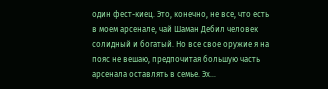один фест-киец. Это, конечно, не все, что есть в моем арсенале, чай Шаман Дебил человек солидный и богатый. Но все свое оружие я на пояс не вешаю, предпочитая большую часть арсенала оставлять в семье. Эх…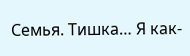Семья. Тишка… Я как-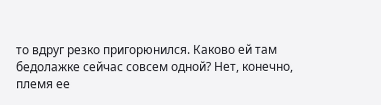то вдруг резко пригорюнился. Каково ей там бедолажке сейчас совсем одной? Нет, конечно, племя ее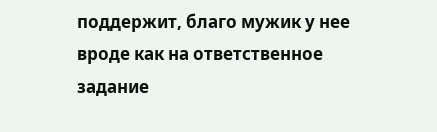поддержит, благо мужик у нее вроде как на ответственное задание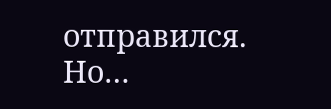отправился. Но…